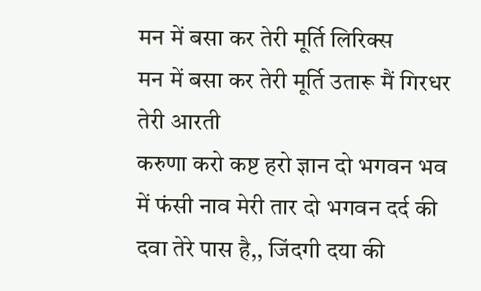मन में बसा कर तेरी मूर्ति लिरिक्स
मन में बसा कर तेरी मूर्ति उतारू मैं गिरधर तेरी आरती
करुणा करो कष्ट हरो ज्ञान दो भगवन भव में फंसी नाव मेरी तार दो भगवन दर्द की दवा तेरे पास है,, जिंदगी दया की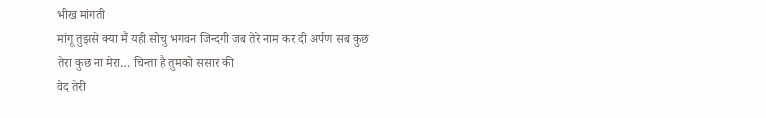भीख मांगती
मांगू तुझसे क्या मैं यही सोचु भगवन जिन्दगी जब तेरे नाम कर दी अर्पण सब कुछ तेरा कुछ ना मेरा… चिन्ता है तुमको ससार की
वेद तेरी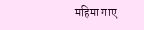महिमा गाए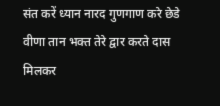संत करें ध्यान नारद गुणगाण करे छेडे वीणा तान भक्त तेरे द्वार करते दास मिलकर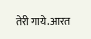तेरी गाये.आरत